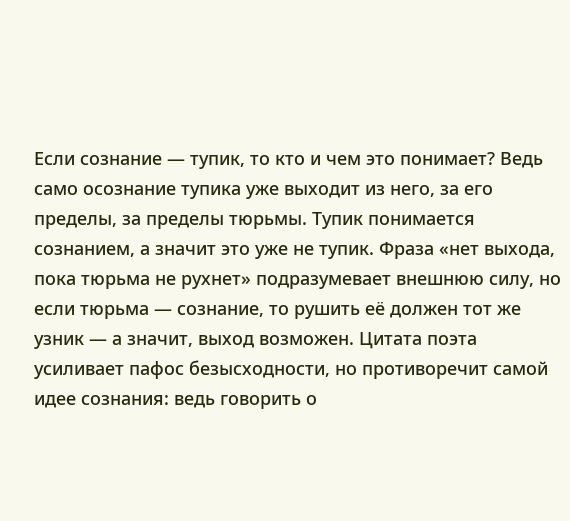Если сознание — тупик, то кто и чем это понимает? Ведь само осознание тупика уже выходит из него, за его пределы, за пределы тюрьмы. Тупик понимается сознанием, а значит это уже не тупик. Фраза «нет выхода, пока тюрьма не рухнет» подразумевает внешнюю силу, но если тюрьма — сознание, то рушить её должен тот же узник — а значит, выход возможен. Цитата поэта усиливает пафос безысходности, но противоречит самой идее сознания: ведь говорить о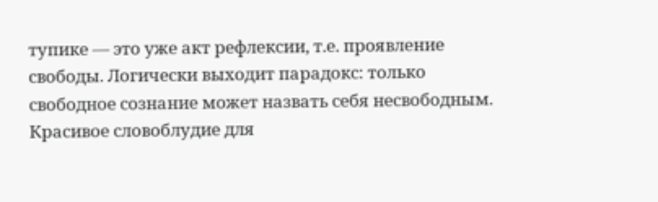тупике — это уже акт рефлексии, т.е. проявление свободы. Логически выходит парадокс: только свободное сознание может назвать себя несвободным. Красивое словоблудие для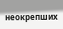неокрепших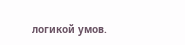логикой умов.